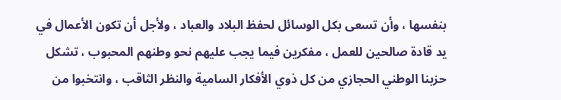بنفسها ، وأن تسعى بكل الوسائل لحفظ البلاد والعباد ، ولأجل أن تكون الأعمال في يد قادة صالحين للعمل ، مفكرين فيما يجب عليهم نحو وطنهم المحبوب ، تشكل حزبنا الوطني الحجازي من كل ذوي الأفكار السامية والنظر الثاقب ، وانتخبوا من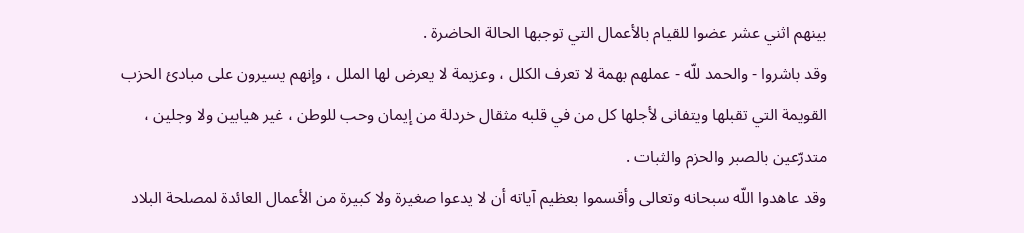بينهم اثني عشر عضوا للقيام بالأعمال التي توجبها الحالة الحاضرة .
وقد باشروا - والحمد للّه - عملهم بهمة لا تعرف الكلل ، وعزيمة لا يعرض لها الملل ، وإنهم يسيرون على مبادئ الحزب القويمة التي تقبلها ويتفانى لأجلها كل من في قلبه مثقال خردلة من إيمان وحب للوطن ، غير هيابين ولا وجلين ، متدرّعين بالصبر والحزم والثبات .
وقد عاهدوا اللّه سبحانه وتعالى وأقسموا بعظيم آياته أن لا يدعوا صغيرة ولا كبيرة من الأعمال العائدة لمصلحة البلاد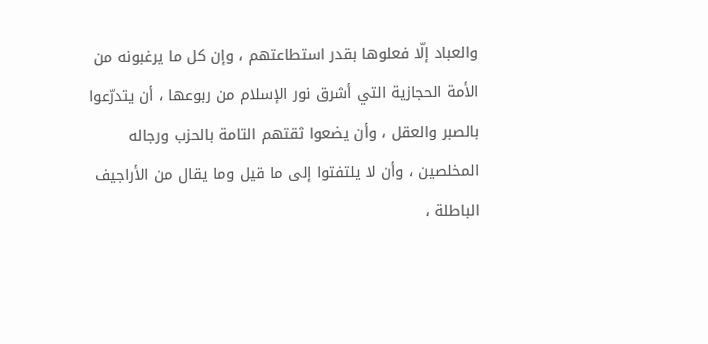والعباد إلّا فعلوها بقدر استطاعتهم ، وإن كل ما يرغبونه من الأمة الحجازية التي أشرق نور الإسلام من ربوعها ، أن يتدرّعوا بالصبر والعقل ، وأن يضعوا ثقتهم التامة بالحزب ورجاله المخلصين ، وأن لا يلتفتوا إلى ما قيل وما يقال من الأراجيف الباطلة ،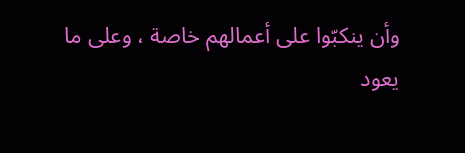وأن ينكبّوا على أعمالهم خاصة ، وعلى ما يعود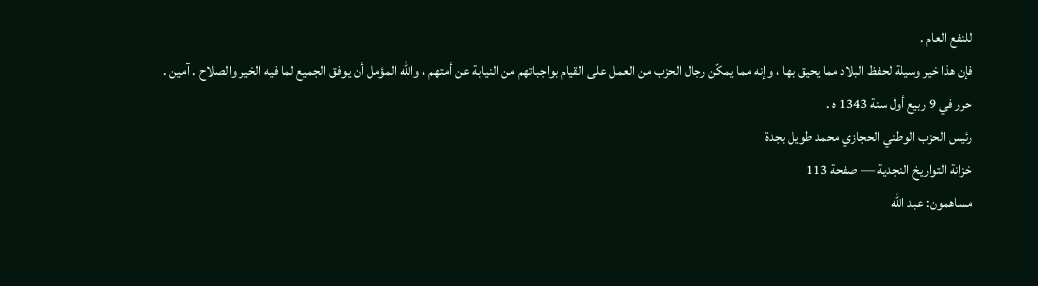للنفع العام .
فإن هذا خير وسيلة لحفظ البلاد مما يحيق بها ، وإنه مما يمكّن رجال الحزب من العمل على القيام بواجباتهم من النيابة عن أمتهم ، واللّه المؤمل أن يوفق الجميع لما فيه الخير والصلاح . آمين .
حرر في 9 ربيع أول سنة 1343 ه .
رئيس الحزب الوطني الحجازي محمد طويل بجدة
خزانة التواريخ النجدية — صفحة 113
مساهمون: عبد الله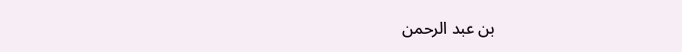بن عبد الرحمن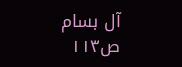آل بسام
ص١١٣